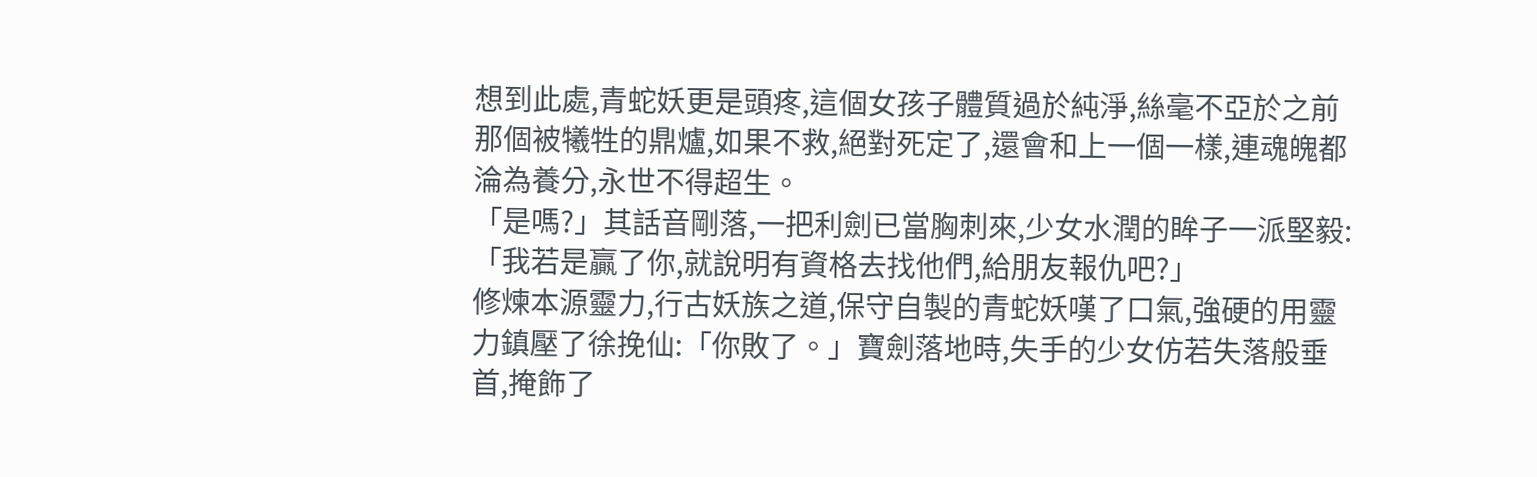想到此處,青蛇妖更是頭疼,這個女孩子體質過於純淨,絲毫不亞於之前那個被犧牲的鼎爐,如果不救,絕對死定了,還會和上一個一樣,連魂魄都淪為養分,永世不得超生。
「是嗎?」其話音剛落,一把利劍已當胸刺來,少女水潤的眸子一派堅毅:「我若是贏了你,就說明有資格去找他們,給朋友報仇吧?」
修煉本源靈力,行古妖族之道,保守自製的青蛇妖嘆了口氣,強硬的用靈力鎮壓了徐挽仙:「你敗了。」寶劍落地時,失手的少女仿若失落般垂首,掩飾了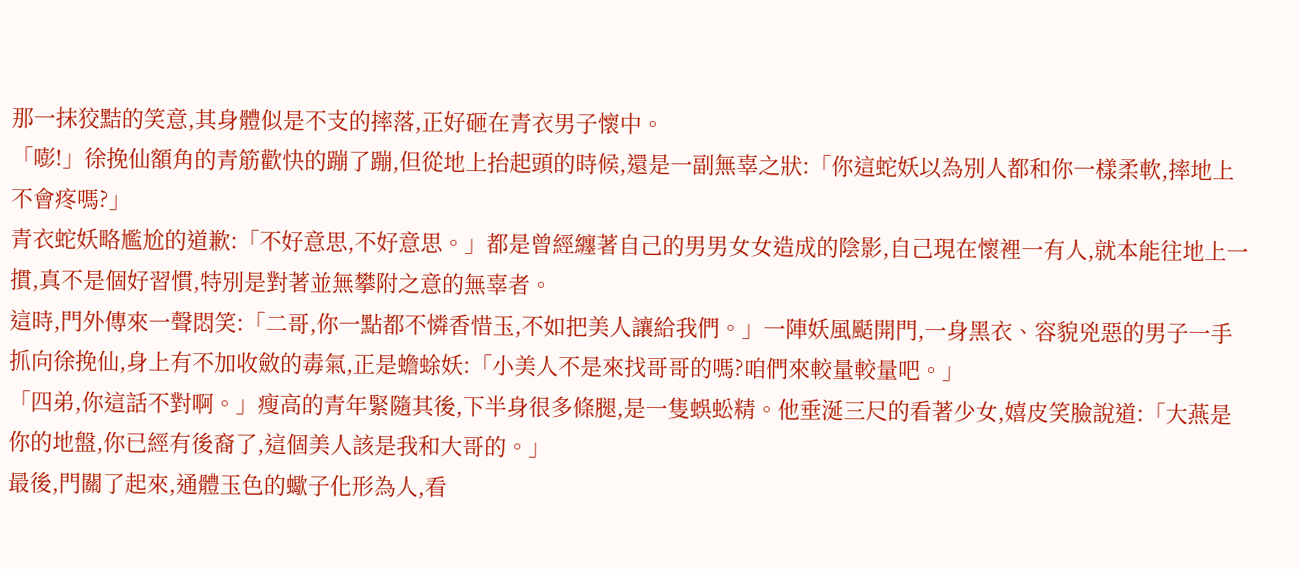那一抹狡黠的笑意,其身體似是不支的摔落,正好砸在青衣男子懷中。
「嘭!」徐挽仙額角的青筋歡快的蹦了蹦,但從地上抬起頭的時候,還是一副無辜之狀:「你這蛇妖以為別人都和你一樣柔軟,摔地上不會疼嗎?」
青衣蛇妖略尷尬的道歉:「不好意思,不好意思。」都是曾經纏著自己的男男女女造成的陰影,自己現在懷裡一有人,就本能往地上一摜,真不是個好習慣,特別是對著並無攀附之意的無辜者。
這時,門外傳來一聲悶笑:「二哥,你一點都不憐香惜玉,不如把美人讓給我們。」一陣妖風颳開門,一身黑衣、容貌兇惡的男子一手抓向徐挽仙,身上有不加收斂的毒氣,正是蟾蜍妖:「小美人不是來找哥哥的嗎?咱們來較量較量吧。」
「四弟,你這話不對啊。」瘦高的青年緊隨其後,下半身很多條腿,是一隻蜈蚣精。他垂涎三尺的看著少女,嬉皮笑臉說道:「大燕是你的地盤,你已經有後裔了,這個美人該是我和大哥的。」
最後,門關了起來,通體玉色的蠍子化形為人,看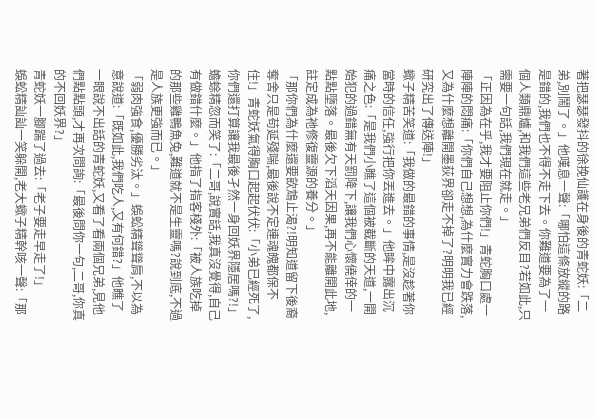著把瑟瑟發抖的徐挽仙護在身後的青蛇妖:「二弟,別鬧了。」他嘆息一聲:「哪怕這條放縱的路是錯的,我們也不得不走下去。你難道要為了一個人類鼎爐,和我們這些老兄弟們反目?若如此,只需要一句話,我們現在就走。」
「正因為在乎,我才要阻止你們!」青蛇胸口處一陣陣的悶痛:「你們自己想想,為什麼實力會跌落,又為什麼想離開墨荻界卻走不掉了?明明我已經研究出了傳送陣!」
蠍子精苦笑道:「我做的最錯的事情,是沒趁著你當時的信任,強行把你丟進去。」他眸中露出沉痛之色:「是我們小瞧了這個被截斷的天道,一開始犯的過錯無有天罰降下,讓我們心懷僥倖的一點點墮落。最後欠下滔天因果,再不能離開此地,註定成為祂修復靈源的養分。」
「那你們為什麼還要飲鴆止渴?!明知道留下後裔奪舍只是苟延殘喘,最後說不定連魂魄都保不住!」青蛇妖氣得胸口起起伏伏:「小弟已經死了,你們還打算讓我最後孑然一身回妖界隱居嗎?!」
蟾蜍精忽而笑了:「二哥,說實話,我真沒覺得,自己有做錯什麼。」他指了指客棧外:「被人族吃掉的那些雞鴨魚兔,難道就不是生靈嗎?說到底,不過是人族更強而已。」
「弱肉強食,優勝劣汰。」蜈蚣精聳聳肩,不以為意說道:「既如此,我們吃人,又有何錯?」他瞧了一眼說不出話的青蛇妖,又看了看兩個兄弟,見他們點點頭,才再次問詢:「最後問你一句,二哥,你真的不回妖界?」
青蛇妖一腳踹了過去:「老子要走早走了!」
蜈蚣精訕訕一笑躲開,老大蠍子精幹咳一聲:「那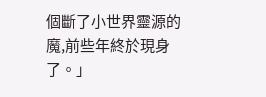個斷了小世界靈源的魔,前些年終於現身了。」